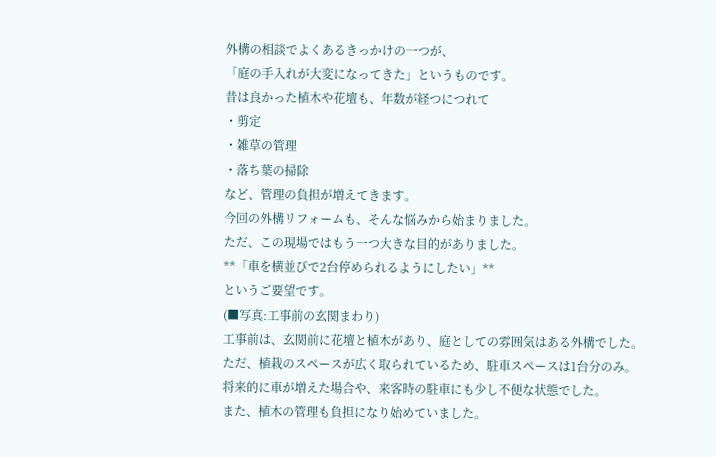外構の相談でよくあるきっかけの一つが、
「庭の手入れが大変になってきた」というものです。
昔は良かった植木や花壇も、年数が経つにつれて
・剪定
・雑草の管理
・落ち葉の掃除
など、管理の負担が増えてきます。
今回の外構リフォームも、そんな悩みから始まりました。
ただ、この現場ではもう一つ大きな目的がありました。
**「車を横並びで2台停められるようにしたい」**
というご要望です。
(■写真:工事前の玄関まわり)
工事前は、玄関前に花壇と植木があり、庭としての雰囲気はある外構でした。
ただ、植栽のスペースが広く取られているため、駐車スペースは1台分のみ。
将来的に車が増えた場合や、来客時の駐車にも少し不便な状態でした。
また、植木の管理も負担になり始めていました。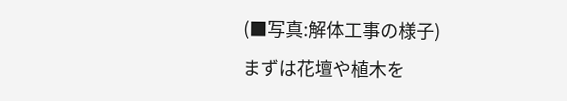(■写真:解体工事の様子)
まずは花壇や植木を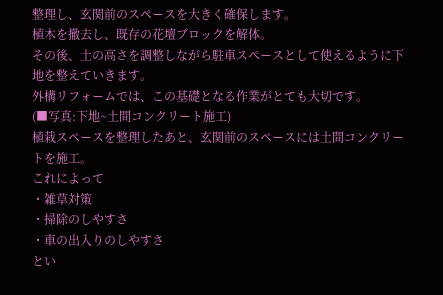整理し、玄関前のスペースを大きく確保します。
植木を撤去し、既存の花壇ブロックを解体。
その後、土の高さを調整しながら駐車スペースとして使えるように下地を整えていきます。
外構リフォームでは、この基礎となる作業がとても大切です。
(■写真:下地~土間コンクリート施工)
植栽スペースを整理したあと、玄関前のスペースには土間コンクリートを施工。
これによって
・雑草対策
・掃除のしやすさ
・車の出入りのしやすさ
とい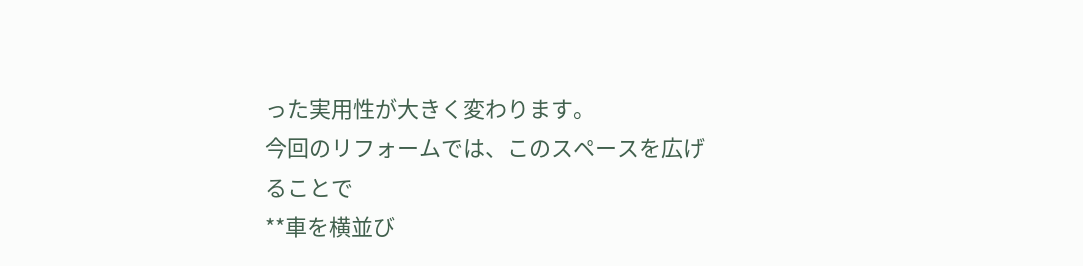った実用性が大きく変わります。
今回のリフォームでは、このスペースを広げることで
**車を横並び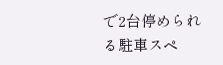で2台停められる駐車スペ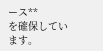ース**
を確保しています。